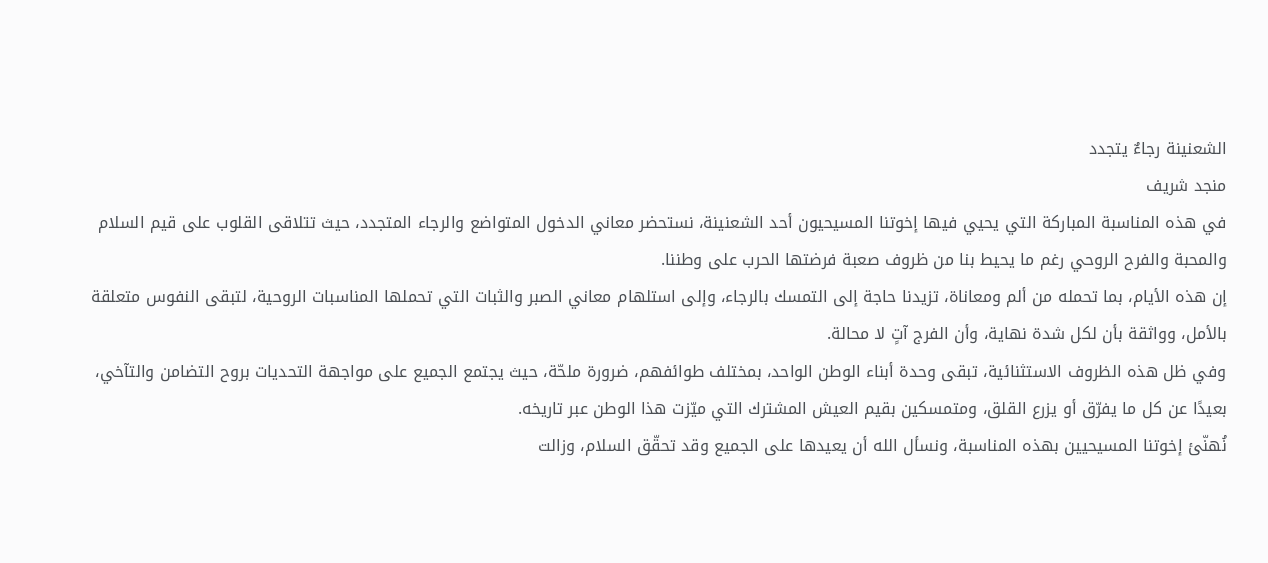الشعنينة رجاءٌ يتجدد
منجد شريف
في هذه المناسبة المباركة التي يحيي فيها إخوتنا المسيحيون أحد الشعنينة، نستحضر معاني الدخول المتواضع والرجاء المتجدد، حيث تتلاقى القلوب على قيم السلام والمحبة والفرح الروحي رغم ما يحيط بنا من ظروف صعبة فرضتها الحرب على وطننا.
إن هذه الأيام، بما تحمله من ألم ومعاناة، تزيدنا حاجة إلى التمسك بالرجاء، وإلى استلهام معاني الصبر والثبات التي تحملها المناسبات الروحية، لتبقى النفوس متعلقة بالأمل، وواثقة بأن لكل شدة نهاية، وأن الفرج آتٍ لا محالة.
وفي ظل هذه الظروف الاستثنائية، تبقى وحدة أبناء الوطن الواحد، بمختلف طوائفهم، ضرورة ملحّة، حيث يجتمع الجميع على مواجهة التحديات بروح التضامن والتآخي، بعيدًا عن كل ما يفرّق أو يزرع القلق، ومتمسكين بقيم العيش المشترك التي ميّزت هذا الوطن عبر تاريخه.
نُهنّئ إخوتنا المسيحيين بهذه المناسبة، ونسأل الله أن يعيدها على الجميع وقد تحقّق السلام، وزالت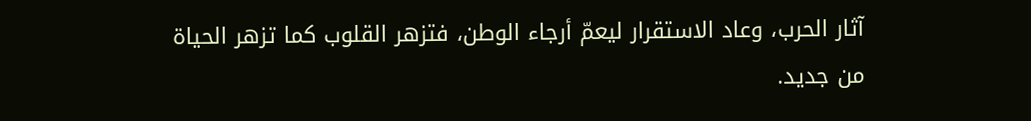آثار الحرب، وعاد الاستقرار ليعمّ أرجاء الوطن، فتزهر القلوب كما تزهر الحياة من جديد.